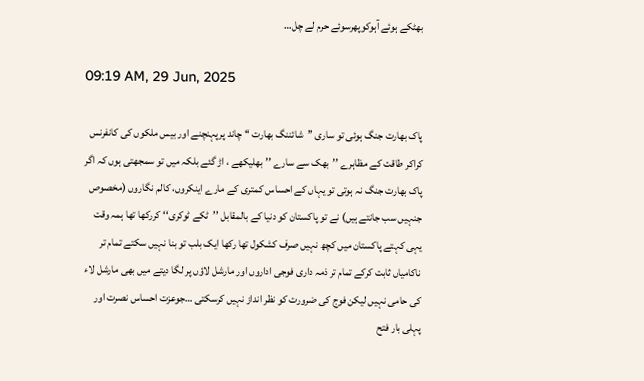بھٹکے ہوئے آہوکوپھرسوئے حرم لے چل…

09:19 AM, 29 Jun, 2025

پاک بھارت جنگ ہوئی تو ساری ’’شائننگ بھارت ‘‘ چاند پرپہنچنے اور بیس ملکوں کی کانفرنس کراکر طاقت کے مظاہرے ’’بھک سے سارے ’’ بھلیکھے ، اڑ گئے بلکہ میں تو سمجھتی ہوں کہ اگر پاک بھارت جنگ نہ ہوتی تو یہاں کے احساس کمتری کے مارے اینکروں، کالم نگاروں (مخصوص جنہیں سب جانتے ہیں) نے تو پاکستان کو دنیا کے بالمقابل ’’ٹکے ٹوکری‘‘ کررکھا تھا ہمہ وقت یہی کہتے پاکستان میں کچھ نہیں صرف کشکول تھا رکھا ایک بلب تو بنا نہیں سکتے تمام تر ناکامیاں ثابت کرکے تمام تر ذمہ داری فوجی اداروں اور مارشل لاؤں پر لگا دیتے میں بھی مارشل لاء کی حامی نہیں لیکن فوج کی ضرورت کو نظر انداز نہیں کرسکتی …جوعزت احساس نصرت اور پہلی بار فتح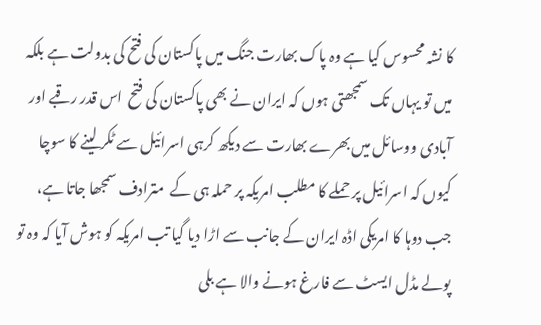کا نشہ محسوس کیا ہے وہ پاک بھارت جنگ میں پاکستان کی فتح کی بدولت ہے بلکہ میں تو یہاں تک سمجھتی ہوں کہ ایران نے بھی پاکستان کی فتح  اس قدر رقبے اور آبادی ووسائل میں بھرے بھارت سے دیکھ کرہی اسرائیل سے ٹکر لینے کا سوچا کیوں کہ اسرائیل پر حملے کا مطلب امریکہ پر حملہ ہی کے  مترادف سمجھا جاتا ہے، جب دوہا کا امریکی اڈہ ایران کے جانب سے اڑا دیا گیا تب امریکہ کو ہوش آیا کہ وہ تو پولے مڈل ایسٹ سے فارغ ہونے والا ہے بلی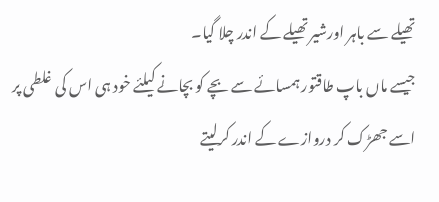تھیلے سے باہر اورشیر تھیلے کے اندر چلا گیا۔
جیسے ماں باپ طاقتور ہمسائے سے بچے کو بچانے کیلئے خود ہی اس کی غلطی پر اسے جھڑک کر دروازے کے اندر کرلیتے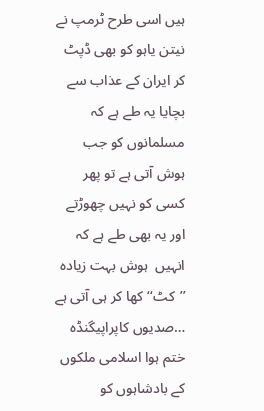ہیں اسی طرح ٹرمپ نے نیتن یاہو کو بھی ڈپٹ کر ایران کے عذاب سے بچایا یہ طے ہے کہ مسلمانوں کو جب ہوش آتی ہے تو پھر کسی کو نہیں چھوڑتے اور یہ بھی طے ہے کہ انہیں  ہوش بہت زیادہ ’’کٹ‘‘ کھا کر ہی آتی ہے …صدیوں کاپراپیگنڈہ ختم ہوا اسلامی ملکوں کے بادشاہوں کو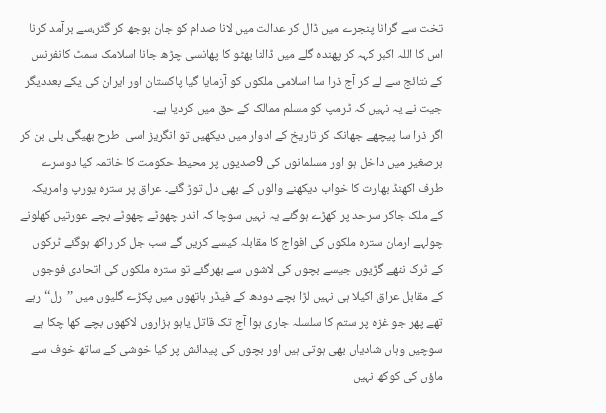تخت سے گرانا پنجرے میں ڈال کر عدالت میں لانا صدام کو جان بوجھ کر گٹر،سے برآمد کرنا اس کا اللہ اکبر کہہ کر پھندہ گلے میں ڈالنا بھٹو کا پھانسی چڑھ جانا اسلامک سمٹ کانفرنس کے نتائج سے لے کر آج ذرا سا اسلامی ملکوں کو آزمایا گیا پاکستان اور ایران کی یکے بعددیگر جیت نے یہ نہیں کہ ٹرمپ کو مسلم ممالک کے حق میں کردیا ہے۔
اگر ذرا سا پیچھے جھانک کر تاریخ کے ادوار میں دیکھیں تو انگریز اسی  طرح بھیگی بلی بن کر برصغیر میں داخل ہو اور مسلمانوں کی 9صدیوں پر محیط حکومت کا خاتمہ کیا دوسرے طرف اکھنڈ بھارت کا خواب دیکھنے والوں کے بھی دل توڑ گئے۔ عراق پر سترہ یورپ وامریکہ کے ملک جاکر سرحد پر کھڑے ہوگئے یہ نہیں سوچا کہ اندر چھوٹے چھوٹے بچے عورتیں کھلونے چولہے ارمان سترہ ملکوں کی افواج کا مقابلہ کیسے کریں گے سب جل کر راکھ ہوگئے ٹرکوں کے ٹرک ننھے گڑیوں جیسے بچوں کی لاشوں سے بھرگئے تو سترہ ملکوں کی اتحادی فوجوں کے مقابل عراق اکیلا ہی نہیں لڑا بچے دودھ کے فیڈر ہاتھوں میں پکڑے گلیوں میں ’’رل‘‘ رہے تھے پھر جو غزہ پر ستم کا سلسلہ جاری ہوا آج تک قاتل یاہو ہزاروں لاکھوں بچے کھا چکا ہے سوچیں وہاں شادیاں بھی ہوتی ہیں اور بچوں کی پیدائش پر کیا خوشی کے ساتھ خوف سے ماؤں کی کوکھ نہیں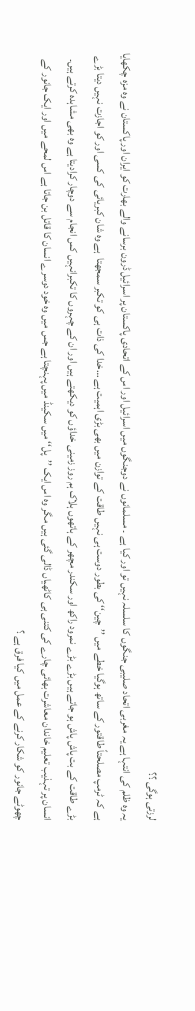لرزتی ہوگی ؟؟
یہ وہ ظلم کی انتہا ہے یہ مغربی اتحاد صلیبی جنگوں کا سلسلہ نہیں تو اور کیا ہے ۔ مسلمانوں نے دوجنگوں میں اسرائیل اور اس کے اتحادی پاکستان پر اسرائیل ڈرون برسانے والے بھارت کو ایران اور پاکستان نے وہ مزہ چکھایا ہے کہ ٹرمپ مصلحتاً طاقتور کے ساتھ ہوگیا خطے میں ’’چین‘‘ کی بطور دوست ہی نہیں طاقت کے توازن میں بھی بڑی اہمیت ہے …خدا کی ذات ہی کو تکبر سمجھتا  ہے وہ شان کبریائی کی کسی اور کو اجازت نہیں دیتا بڑے بڑے طاقت کے بت پاش پاش ہو جاتے ہیں بڑے بڑے نمرود راکھ اور سکندر مچھر کے ہاتھوں ہلاک ہم روز زمینی خداؤں کو دیکھتے ہیں اور ان کے چہروں کا تکبرانہیں کس انجام سے دوچار کرادیتا ہے وہ بھی مشاہدہ کرتے ہیں۔
انسان پر تہذیب تعلیم خاندان معاشرت بھائی چارے کی کتنی ہی کاٹھیاں ڈالی گئی ہیں مگر وہ اس ایک ’’پل‘‘ میں سکینڈ میں پہنچتا ہے جس میں وہ خود دوسرے انسان کا قاتل بن جاتا ہے اس لمحے میں اور ایک جانور کے چھوٹے جانور کو شکار کرنے کے عمل میں کیا فرق ہے ؟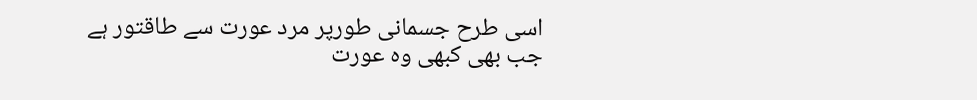اسی طرح جسمانی طورپر مرد عورت سے طاقتور ہے جب بھی کبھی وہ عورت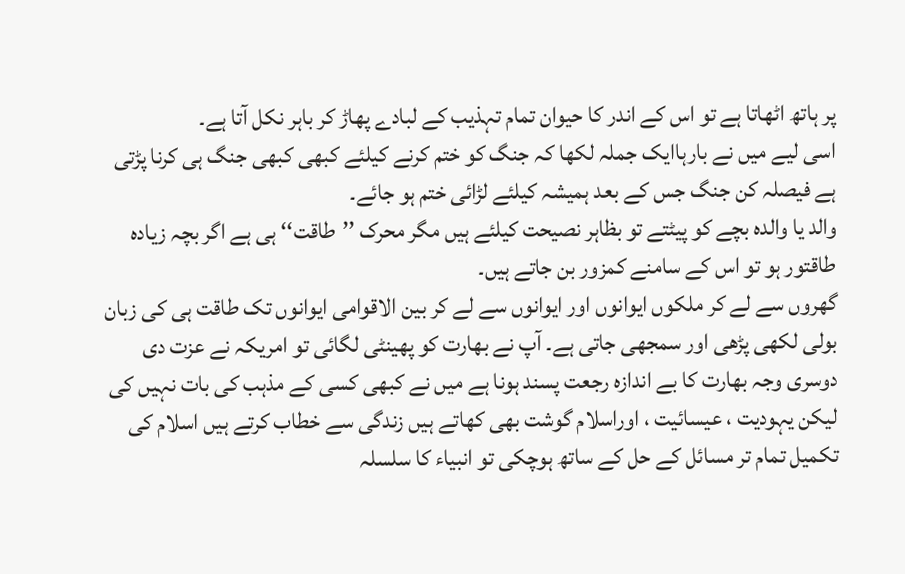پر ہاتھ اٹھاتا ہے تو اس کے اندر کا حیوان تمام تہذیب کے لبادے پھاڑ کر باہر نکل آتا ہے۔
اسی لیے میں نے بارہاایک جملہ لکھا کہ جنگ کو ختم کرنے کیلئے کبھی کبھی جنگ ہی کرنا پڑتی ہے فیصلہ کن جنگ جس کے بعد ہمیشہ کیلئے لڑائی ختم ہو جائے۔
والد یا والدہ بچے کو پیٹتے تو بظاہر نصیحت کیلئے ہیں مگر محرک ’’طاقت‘‘ ہی ہے اگر بچہ زیادہ طاقتور ہو تو اس کے سامنے کمزور بن جاتے ہیں۔
گھروں سے لے کر ملکوں ایوانوں اور ایوانوں سے لے کر بین الاقوامی ایوانوں تک طاقت ہی کی زبان بولی لکھی پڑھی اور سمجھی جاتی ہے۔ آپ نے بھارت کو پھینٹی لگائی تو امریکہ نے عزت دی دوسری وجہ بھارت کا بے اندازہ رجعت پسند ہونا ہے میں نے کبھی کسی کے مذہب کی بات نہیں کی لیکن یہودیت ، عیسائیت ، اوراسلام گوشت بھی کھاتے ہیں زندگی سے خطاب کرتے ہیں اسلام کی تکمیل تمام تر مسائل کے حل کے ساتھ ہوچکی تو انبیاء کا سلسلہ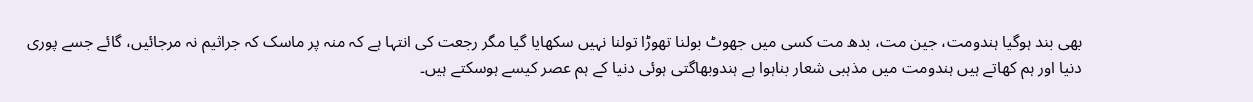بھی بند ہوگیا ہندومت، جین مت، بدھ مت کسی میں جھوٹ بولنا تھوڑا تولنا نہیں سکھایا گیا مگر رجعت کی انتہا ہے کہ منہ پر ماسک کہ جراثیم نہ مرجائیں، گائے جسے پوری دنیا اور ہم کھاتے ہیں ہندومت میں مذہبی شعار بناہوا ہے ہندوبھاگتی ہوئی دنیا کے ہم عصر کیسے ہوسکتے ہیں۔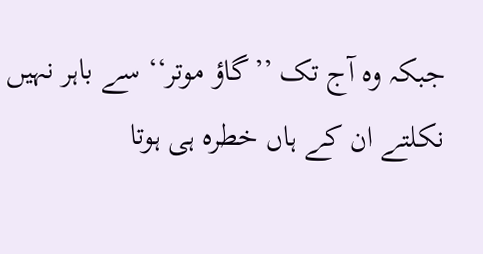جبکہ وہ آج تک ’’گاؤ موتر‘‘ سے باہر نہیں نکلتے ان کے ہاں خطرہ ہی ہوتا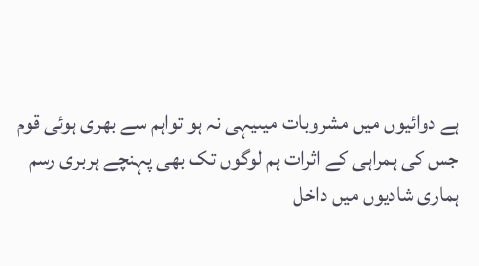ہے دوائیوں میں مشروبات میںیہی نہ ہو تواہم سے بھری ہوئی قوم جس کی ہمراہی کے اثرات ہم لوگوں تک بھی پہنچے ہربری رسم ہماری شادیوں میں داخل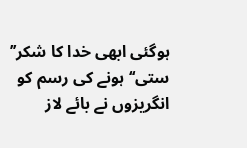ہوگئی ابھی خدا کا شکر’’ ستی‘‘ ہونے کی رسم کو انگریزوں نے بائے لاز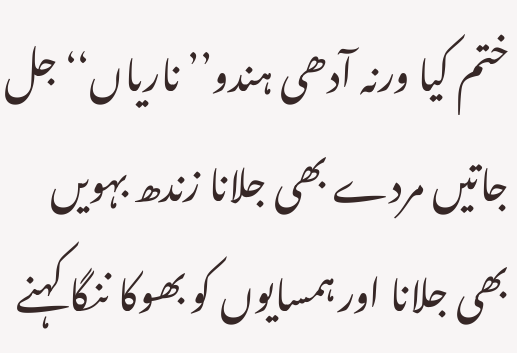ختم کیا ورنہ آدھی ہندو’’ ناریاں‘‘ جل جاتیں مردے بھی جلانا زندھ بہویں بھی جلانا اور ہمسایوں کو بھوکا ننگا کہنے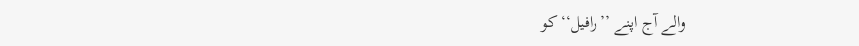والے آج اپنے ’’رافیل‘‘ کو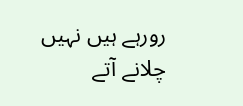رورہے ہیں نہیں چلانے آتے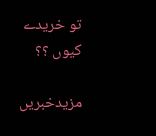تو خریدے کیوں ؟؟

مزیدخبریں